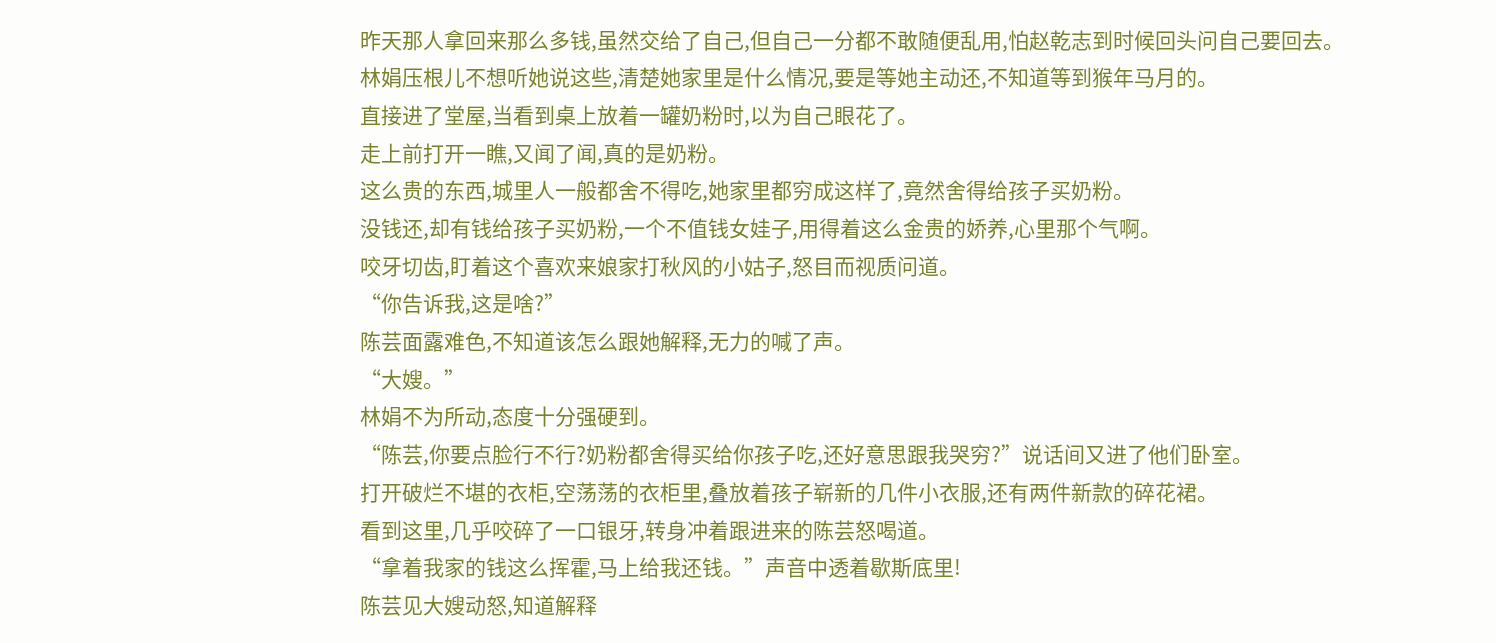昨天那人拿回来那么多钱,虽然交给了自己,但自己一分都不敢随便乱用,怕赵乾志到时候回头问自己要回去。
林娟压根儿不想听她说这些,清楚她家里是什么情况,要是等她主动还,不知道等到猴年马月的。
直接进了堂屋,当看到桌上放着一罐奶粉时,以为自己眼花了。
走上前打开一瞧,又闻了闻,真的是奶粉。
这么贵的东西,城里人一般都舍不得吃,她家里都穷成这样了,竟然舍得给孩子买奶粉。
没钱还,却有钱给孩子买奶粉,一个不值钱女娃子,用得着这么金贵的娇养,心里那个气啊。
咬牙切齿,盯着这个喜欢来娘家打秋风的小姑子,怒目而视质问道。
“你告诉我,这是啥?”
陈芸面露难色,不知道该怎么跟她解释,无力的喊了声。
“大嫂。”
林娟不为所动,态度十分强硬到。
“陈芸,你要点脸行不行?奶粉都舍得买给你孩子吃,还好意思跟我哭穷?”说话间又进了他们卧室。
打开破烂不堪的衣柜,空荡荡的衣柜里,叠放着孩子崭新的几件小衣服,还有两件新款的碎花裙。
看到这里,几乎咬碎了一口银牙,转身冲着跟进来的陈芸怒喝道。
“拿着我家的钱这么挥霍,马上给我还钱。”声音中透着歇斯底里!
陈芸见大嫂动怒,知道解释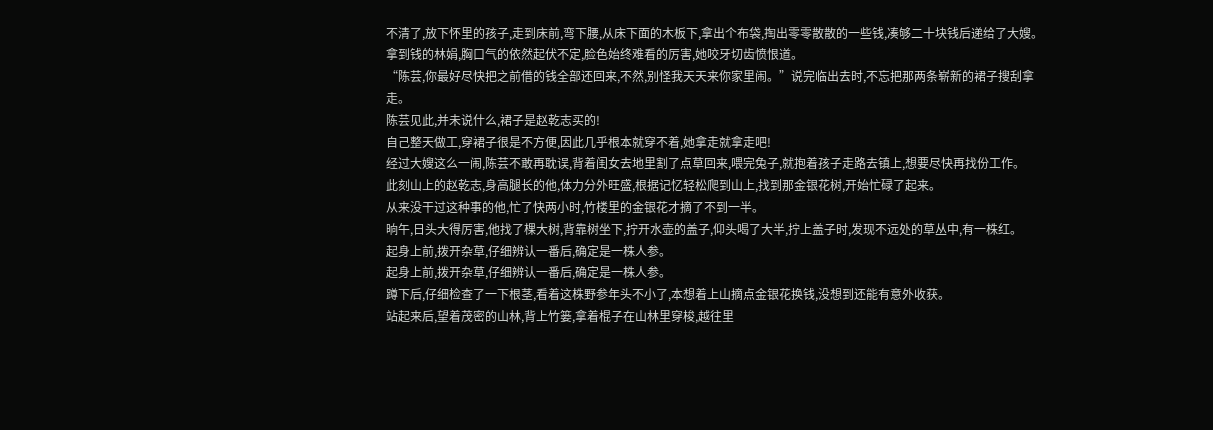不清了,放下怀里的孩子,走到床前,弯下腰,从床下面的木板下,拿出个布袋,掏出零零散散的一些钱,凑够二十块钱后递给了大嫂。
拿到钱的林娟,胸口气的依然起伏不定,脸色始终难看的厉害,她咬牙切齿愤恨道。
“陈芸,你最好尽快把之前借的钱全部还回来,不然,别怪我天天来你家里闹。”说完临出去时,不忘把那两条崭新的裙子搜刮拿走。
陈芸见此,并未说什么,裙子是赵乾志买的!
自己整天做工,穿裙子很是不方便,因此几乎根本就穿不着,她拿走就拿走吧!
经过大嫂这么一闹,陈芸不敢再耽误,背着闺女去地里割了点草回来,喂完兔子,就抱着孩子走路去镇上,想要尽快再找份工作。
此刻山上的赵乾志,身高腿长的他,体力分外旺盛,根据记忆轻松爬到山上,找到那金银花树,开始忙碌了起来。
从来没干过这种事的他,忙了快两小时,竹楼里的金银花才摘了不到一半。
晌午,日头大得厉害,他找了棵大树,背靠树坐下,拧开水壶的盖子,仰头喝了大半,拧上盖子时,发现不远处的草丛中,有一株红。
起身上前,拨开杂草,仔细辨认一番后,确定是一株人参。
起身上前,拨开杂草,仔细辨认一番后,确定是一株人参。
蹲下后,仔细检查了一下根茎,看着这株野参年头不小了,本想着上山摘点金银花换钱,没想到还能有意外收获。
站起来后,望着茂密的山林,背上竹篓,拿着棍子在山林里穿梭,越往里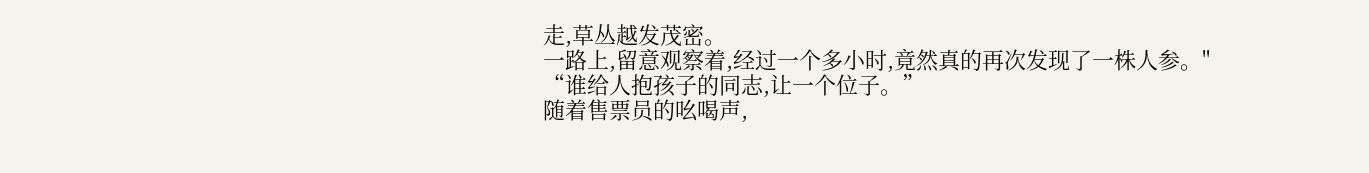走,草丛越发茂密。
一路上,留意观察着,经过一个多小时,竟然真的再次发现了一株人参。"
“谁给人抱孩子的同志,让一个位子。”
随着售票员的吆喝声,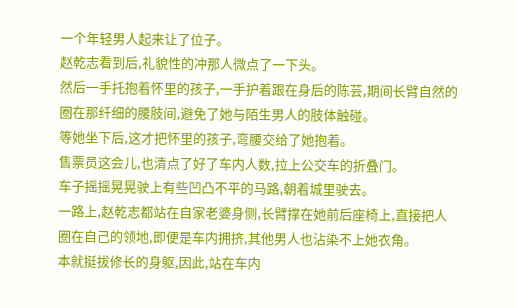一个年轻男人起来让了位子。
赵乾志看到后,礼貌性的冲那人微点了一下头。
然后一手托抱着怀里的孩子,一手护着跟在身后的陈芸,期间长臂自然的圈在那纤细的腰肢间,避免了她与陌生男人的肢体触碰。
等她坐下后,这才把怀里的孩子,弯腰交给了她抱着。
售票员这会儿,也清点了好了车内人数,拉上公交车的折叠门。
车子摇摇晃晃驶上有些凹凸不平的马路,朝着城里驶去。
一路上,赵乾志都站在自家老婆身侧,长臂撑在她前后座椅上,直接把人圈在自己的领地,即便是车内拥挤,其他男人也沾染不上她衣角。
本就挺拔修长的身躯,因此,站在车内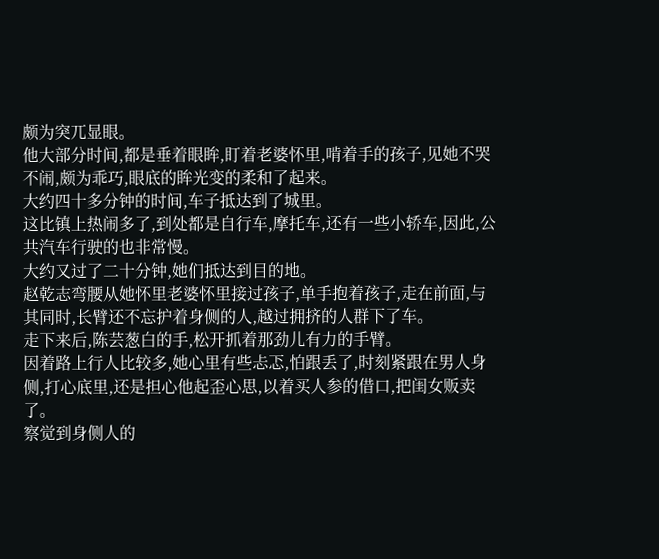颇为突兀显眼。
他大部分时间,都是垂着眼眸,盯着老婆怀里,啃着手的孩子,见她不哭不闹,颇为乖巧,眼底的眸光变的柔和了起来。
大约四十多分钟的时间,车子抵达到了城里。
这比镇上热闹多了,到处都是自行车,摩托车,还有一些小轿车,因此,公共汽车行驶的也非常慢。
大约又过了二十分钟,她们抵达到目的地。
赵乾志弯腰从她怀里老婆怀里接过孩子,单手抱着孩子,走在前面,与其同时,长臂还不忘护着身侧的人,越过拥挤的人群下了车。
走下来后,陈芸葱白的手,松开抓着那劲儿有力的手臂。
因着路上行人比较多,她心里有些忐忑,怕跟丢了,时刻紧跟在男人身侧,打心底里,还是担心他起歪心思,以着买人参的借口,把闺女贩卖了。
察觉到身侧人的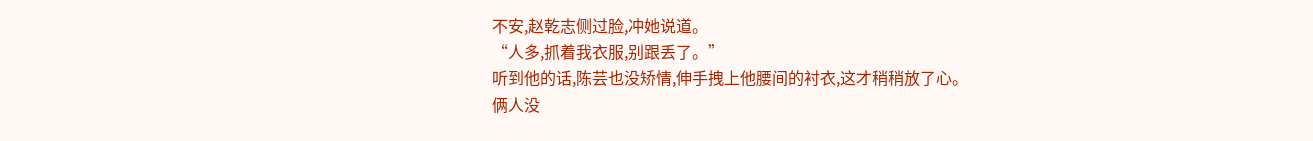不安,赵乾志侧过脸,冲她说道。
“人多,抓着我衣服,别跟丢了。”
听到他的话,陈芸也没矫情,伸手拽上他腰间的衬衣,这才稍稍放了心。
俩人没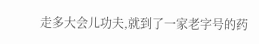走多大会儿功夫,就到了一家老字号的药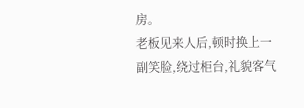房。
老板见来人后,顿时换上一副笑脸,绕过柜台,礼貌客气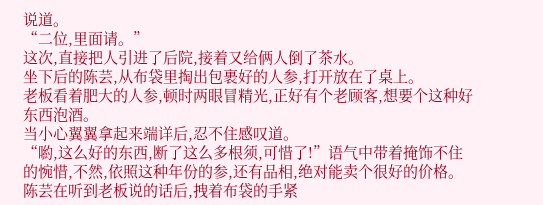说道。
“二位,里面请。”
这次,直接把人引进了后院,接着又给俩人倒了茶水。
坐下后的陈芸,从布袋里掏出包裹好的人参,打开放在了桌上。
老板看着肥大的人参,顿时两眼冒精光,正好有个老顾客,想要个这种好东西泡酒。
当小心翼翼拿起来端详后,忍不住感叹道。
“喲,这么好的东西,断了这么多根须,可惜了!”语气中带着掩饰不住的惋惜,不然,依照这种年份的参,还有品相,绝对能卖个很好的价格。
陈芸在听到老板说的话后,拽着布袋的手紧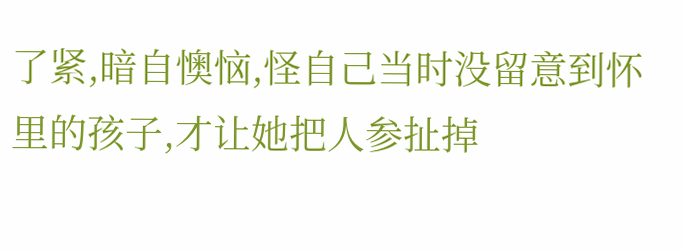了紧,暗自懊恼,怪自己当时没留意到怀里的孩子,才让她把人参扯掉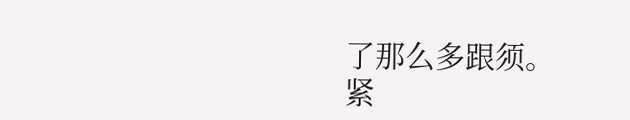了那么多跟须。
紧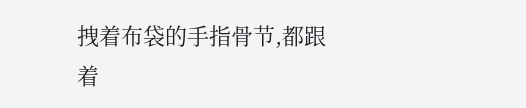拽着布袋的手指骨节,都跟着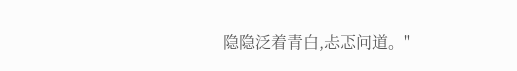隐隐泛着青白,忐忑问道。"